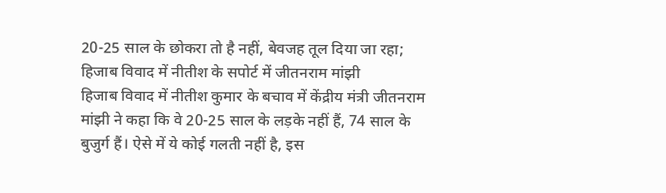20-25 साल के छोकरा तो है नहीं, बेवजह तूल दिया जा रहा; हिजाब विवाद में नीतीश के सपोर्ट में जीतनराम मांझी
हिजाब विवाद में नीतीश कुमार के बचाव में केंद्रीय मंत्री जीतनराम मांझी ने कहा कि वे 20-25 साल के लड़के नहीं हैं, 74 साल के बुजुर्ग हैं। ऐसे में ये कोई गलती नहीं है, इस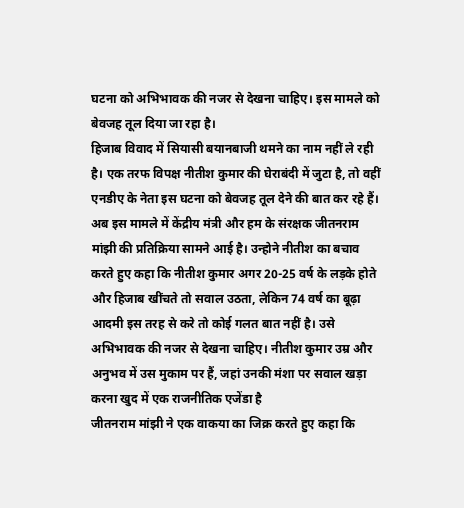घटना को अभिभावक की नजर से देखना चाहिए। इस मामले को बेवजह तूल दिया जा रहा है।
हिजाब विवाद में सियासी बयानबाजी थमने का नाम नहीं ले रही है। एक तरफ विपक्ष नीतीश कुमार की घेराबंदी में जुटा है, तो वहीं एनडीए के नेता इस घटना को बेवजह तूल देने की बात कर रहे हैं। अब इस मामले में केंद्रीय मंत्री और हम के संरक्षक जीतनराम मांझी की प्रतिक्रिया सामने आई है। उन्होने नीतीश का बचाव करते हुए कहा कि नीतीश कुमार अगर 20-25 वर्ष के लड़के होते और हिजाब खींचते तो सवाल उठता, लेकिन 74 वर्ष का बूढ़ा आदमी इस तरह से करे तो कोई गलत बात नहीं है। उसे अभिभावक की नजर से देखना चाहिए। नीतीश कुमार उम्र और अनुभव में उस मुकाम पर हैं, जहां उनकी मंशा पर सवाल खड़ा करना खुद में एक राजनीतिक एजेंडा है
जीतनराम मांझी ने एक वाकया का जिक्र करते हुए कहा कि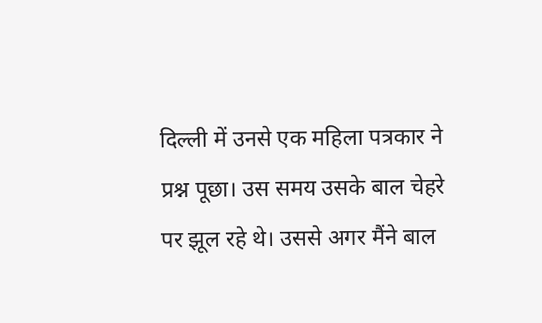दिल्ली में उनसे एक महिला पत्रकार ने प्रश्न पूछा। उस समय उसके बाल चेहरे पर झूल रहे थे। उससे अगर मैंने बाल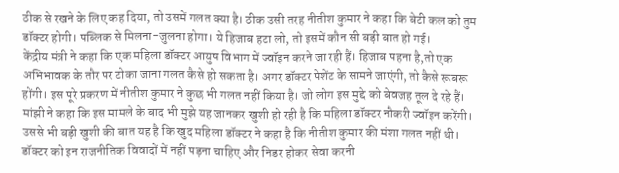ठीक से रखने के लिए कह दिया, तो उसमें गलत क्या है। ठीक उसी तरह नीतीश कुमार ने कहा कि बेटी कल को तुम डॉक्टर होगी। पब्लिक से मिलना-जुलना होगा। ये हिजाब हटा लो, तो इसमें कौन सी बड़ी बात हो गई।
केंद्रीय मंत्री ने कहा कि एक महिला डॉक्टर आयुष विभाग में ज्वॉइन करने जा रही हैं। हिजाब पहना है,तो एक अभिभावक के तौर पर टोका जाना गलत कैसे हो सकता है। अगर डॉक्टर पेशेंट के सामने जाएंगी, तो कैसे रूबरू होंगी। इस पूरे प्रकरण में नीतीश कुमार ने कुछ भी गलत नहीं किया है। जो लोग इस मुद्दे को बेवजह तूल दे रहे हैं।
मांझी ने कहा कि इस मामले के बाद भी मुझे यह जानकर खुशी हो रही है कि महिला डॉक्टर नौकरी ज्वॉइन करेंगी। उससे भी बड़ी खुशी की बात यह है कि खुद महिला डॉक्टर ने कहा है कि नीतीश कुमार की मंशा गलत नहीं थी। डॉक्टर को इन राजनीतिक विवादों में नहीं पड़ना चाहिए और निडर होकर सेवा करनी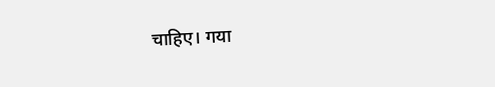चाहिए। गया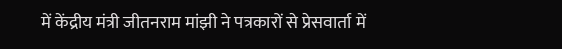में केंद्रीय मंत्री जीतनराम मांझी ने पत्रकारों से प्रेसवार्ता में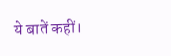ये बातें कहीं।